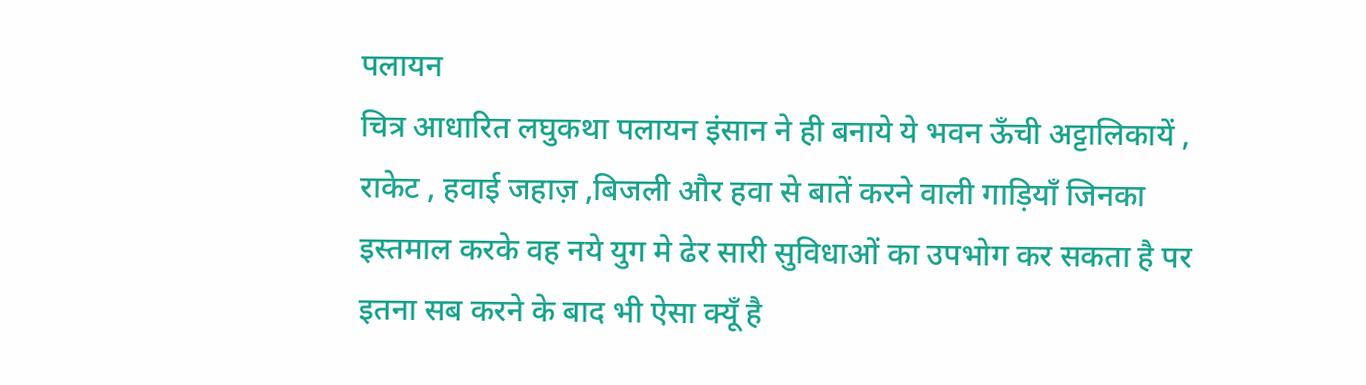पलायन
चित्र आधारित लघुकथा पलायन इंसान ने ही बनाये ये भवन ऊँची अट्टालिकायें , राकेट , हवाई जहाज़ ,बिजली और हवा से बातें करने वाली गाड़ियाँ जिनका इस्तमाल करके वह नये युग मे ढेर सारी सुविधाओं का उपभोग कर सकता है पर इतना सब करने के बाद भी ऐसा क्यूँ है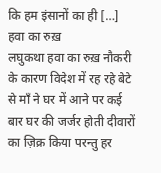कि हम इंसानों का ही […]
हवा का रुख़
लघुकथा हवा का रुख़ नौकरी के कारण विदेश में रह रहे बेटे से माँ ने घर में आने पर कई बार घर की जर्जर होती दीवारों का ज़िक्र किया परन्तु हर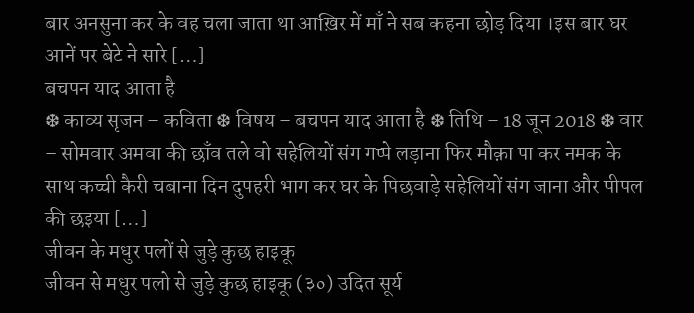बार अनसुना कर के वह चला जाता था आख़िर में माँ ने सब कहना छोड़ दिया ।इस बार घर आनें पर बेटे ने सारे […]
बचपन याद आता है
❆ काव्य सृजन – कविता ❆ विषय – बचपन याद आता है ❆ तिथि – 18 जून 2018 ❆ वार – सोमवार अमवा की छाँव तले वो सहेलियों संग गप्पे लड़ाना फिर मौक़ा पा कर नमक के साथ कच्ची कैरी चबाना दिन दुपहरी भाग कर घर के पिछवाड़े सहेलियों संग जाना और पीपल की छइया […]
जीवन के मधुर पलों से जुड़े कुछ हाइकू
जीवन से मधुर पलो से जुड़े कुछ हाइकू (३०) उदित सूर्य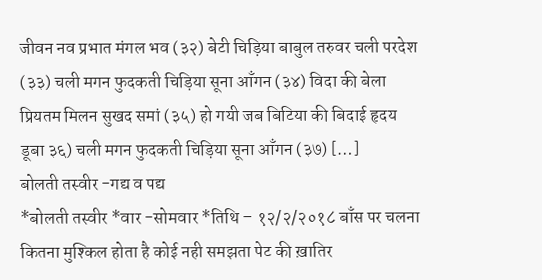जीवन नव प्रभात मंगल भव (३२) बेटी चिड़िया बाबुल तरुवर चली परदेश (३३) चली मगन फुदकती चिड़िया सूना आँगन (३४) विदा की बेला प्रियतम मिलन सुखद समां (३५) हो गयी जब बिटिया की बिदाई हृदय डूबा ३६) चली मगन फुदकती चिड़िया सूना आँगन (३७) […]
बोलती तस्वीर -गद्य व पद्य
*बोलती तस्वीर *वार -सोमवार *तिथि – १२/२/२०१८ बाँस पर चलना कितना मुश्किल होता है कोई नही समझता पेट की ख़ातिर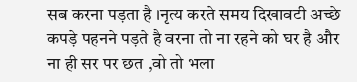सब करना पड़ता है ।नृत्य करते समय दिखावटी अच्छे कपड़े पहनने पड़ते है वरना तो ना रहने को घर है और ना ही सर पर छत ,वो तो भला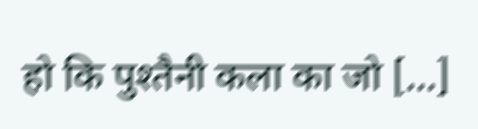हो कि पुश्तैनी कला का जो […]